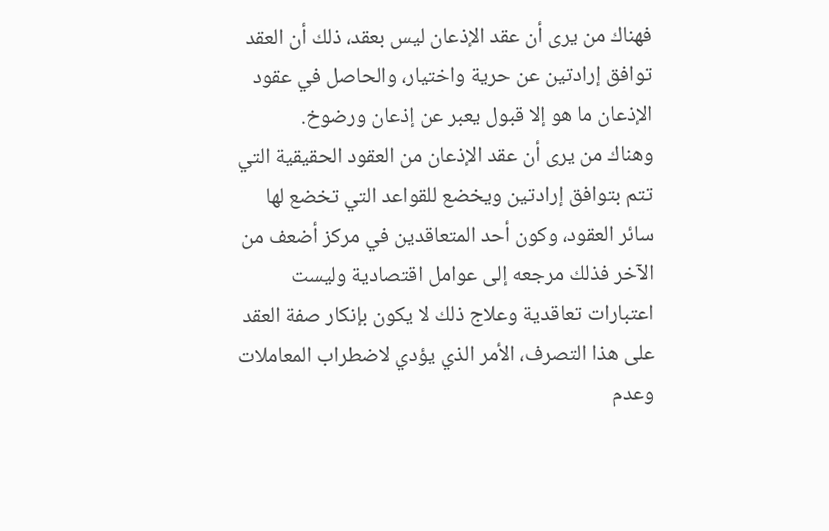فهناك من يرى أن عقد الإذعان ليس بعقد، ذلك أن العقد توافق إرادتين عن حرية واختيار، والحاصل في عقود الإذعان ما هو إلا قبول يعبر عن إذعان ورضوخ.
وهناك من يرى أن عقد الإذعان من العقود الحقيقية التي تتم بتوافق إرادتين ويخضع للقواعد التي تخضع لها سائر العقود، وكون أحد المتعاقدين في مركز أضعف من الآخر فذلك مرجعه إلى عوامل اقتصادية وليست اعتبارات تعاقدية وعلاج ذلك لا يكون بإنكار صفة العقد على هذا التصرف، الأمر الذي يؤدي لاضطراب المعاملات وعدم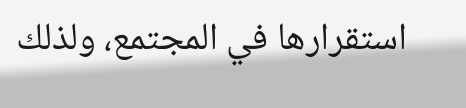استقرارها في المجتمع، ولذلك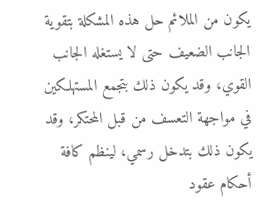يكون من الملائم حل هذه المشكلة بتقوية الجانب الضعيف حتى لا يستغله الجانب القوي، وقد يكون ذلك بتجمع المستهلكين في مواجهة التعسف من قبل المحتكر، وقد يكون ذلك بتدخل رسمي، لينظم كافة أحكام عقود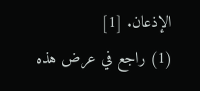الإذعان. [1]
(1) راجع في عرض هذه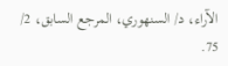الآراء، د/ السنهوري، المرجع السابق، 2/ 75.